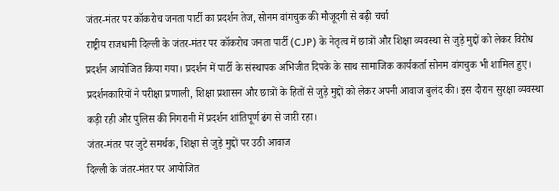जंतर-मंतर पर कॉकरोच जनता पार्टी का प्रदर्शन तेज, सोनम वांगचुक की मौजूदगी से बढ़ी चर्चा
राष्ट्रीय राजधानी दिल्ली के जंतर-मंतर पर कॉकरोच जनता पार्टी (CJP) के नेतृत्व में छात्रों और शिक्षा व्यवस्था से जुड़े मुद्दों को लेकर विरोध प्रदर्शन आयोजित किया गया। प्रदर्शन में पार्टी के संस्थापक अभिजीत दिपके के साथ सामाजिक कार्यकर्ता सोनम वांगचुक भी शामिल हुए। प्रदर्शनकारियों ने परीक्षा प्रणाली, शिक्षा प्रशासन और छात्रों के हितों से जुड़े मुद्दों को लेकर अपनी आवाज बुलंद की। इस दौरान सुरक्षा व्यवस्था कड़ी रही और पुलिस की निगरानी में प्रदर्शन शांतिपूर्ण ढंग से जारी रहा।
जंतर-मंतर पर जुटे समर्थक, शिक्षा से जुड़े मुद्दों पर उठी आवाज
दिल्ली के जंतर-मंतर पर आयोजित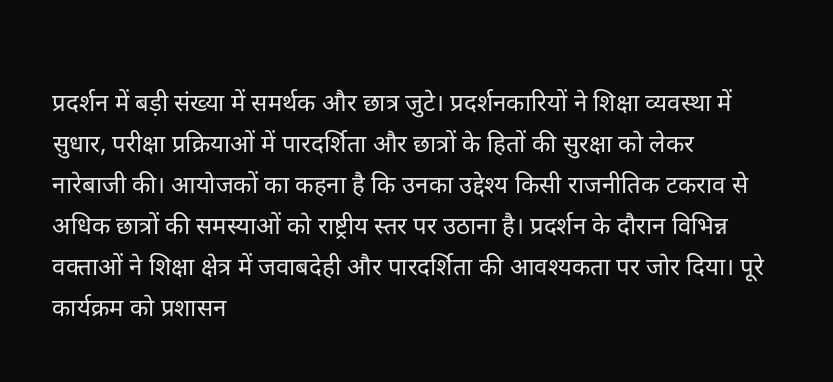प्रदर्शन में बड़ी संख्या में समर्थक और छात्र जुटे। प्रदर्शनकारियों ने शिक्षा व्यवस्था में सुधार, परीक्षा प्रक्रियाओं में पारदर्शिता और छात्रों के हितों की सुरक्षा को लेकर नारेबाजी की। आयोजकों का कहना है कि उनका उद्देश्य किसी राजनीतिक टकराव से अधिक छात्रों की समस्याओं को राष्ट्रीय स्तर पर उठाना है। प्रदर्शन के दौरान विभिन्न वक्ताओं ने शिक्षा क्षेत्र में जवाबदेही और पारदर्शिता की आवश्यकता पर जोर दिया। पूरे कार्यक्रम को प्रशासन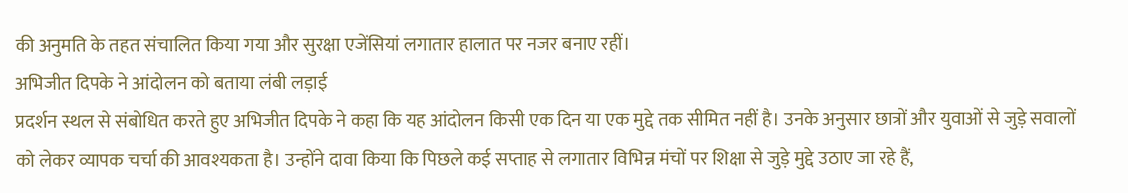की अनुमति के तहत संचालित किया गया और सुरक्षा एजेंसियां लगातार हालात पर नजर बनाए रहीं।
अभिजीत दिपके ने आंदोलन को बताया लंबी लड़ाई
प्रदर्शन स्थल से संबोधित करते हुए अभिजीत दिपके ने कहा कि यह आंदोलन किसी एक दिन या एक मुद्दे तक सीमित नहीं है। उनके अनुसार छात्रों और युवाओं से जुड़े सवालों को लेकर व्यापक चर्चा की आवश्यकता है। उन्होंने दावा किया कि पिछले कई सप्ताह से लगातार विभिन्न मंचों पर शिक्षा से जुड़े मुद्दे उठाए जा रहे हैं,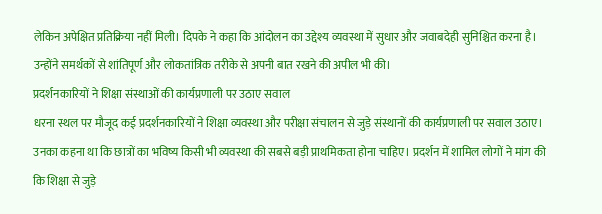लेकिन अपेक्षित प्रतिक्रिया नहीं मिली। दिपके ने कहा कि आंदोलन का उद्देश्य व्यवस्था में सुधार और जवाबदेही सुनिश्चित करना है। उन्होंने समर्थकों से शांतिपूर्ण और लोकतांत्रिक तरीके से अपनी बात रखने की अपील भी की।
प्रदर्शनकारियों ने शिक्षा संस्थाओं की कार्यप्रणाली पर उठाए सवाल
धरना स्थल पर मौजूद कई प्रदर्शनकारियों ने शिक्षा व्यवस्था और परीक्षा संचालन से जुड़े संस्थानों की कार्यप्रणाली पर सवाल उठाए। उनका कहना था कि छात्रों का भविष्य किसी भी व्यवस्था की सबसे बड़ी प्राथमिकता होना चाहिए। प्रदर्शन में शामिल लोगों ने मांग की कि शिक्षा से जुड़े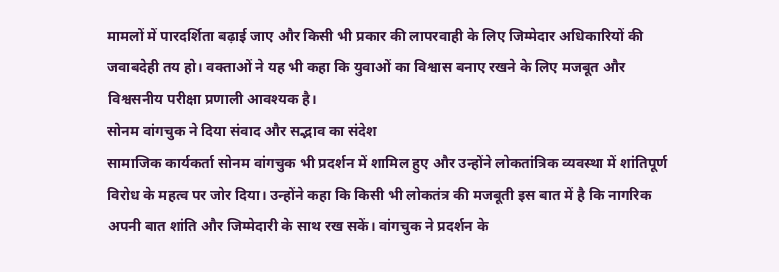मामलों में पारदर्शिता बढ़ाई जाए और किसी भी प्रकार की लापरवाही के लिए जिम्मेदार अधिकारियों की जवाबदेही तय हो। वक्ताओं ने यह भी कहा कि युवाओं का विश्वास बनाए रखने के लिए मजबूत और विश्वसनीय परीक्षा प्रणाली आवश्यक है।
सोनम वांगचुक ने दिया संवाद और सद्भाव का संदेश
सामाजिक कार्यकर्ता सोनम वांगचुक भी प्रदर्शन में शामिल हुए और उन्होंने लोकतांत्रिक व्यवस्था में शांतिपूर्ण विरोध के महत्व पर जोर दिया। उन्होंने कहा कि किसी भी लोकतंत्र की मजबूती इस बात में है कि नागरिक अपनी बात शांति और जिम्मेदारी के साथ रख सकें। वांगचुक ने प्रदर्शन के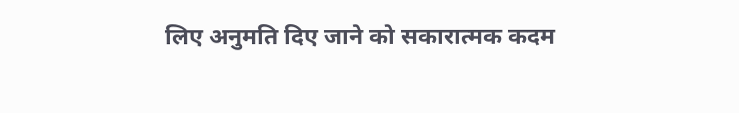लिए अनुमति दिए जाने को सकारात्मक कदम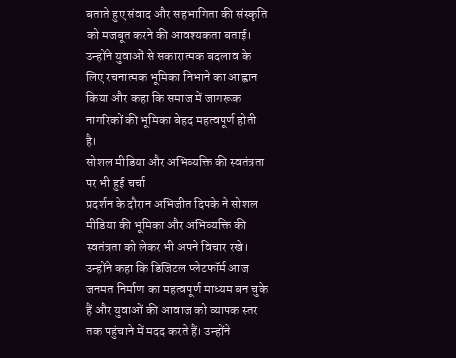बताते हुए संवाद और सहभागिता की संस्कृति को मजबूत करने की आवश्यकता बताई। उन्होंने युवाओं से सकारात्मक बदलाव के लिए रचनात्मक भूमिका निभाने का आह्वान किया और कहा कि समाज में जागरूक नागरिकों की भूमिका बेहद महत्वपूर्ण होती है।
सोशल मीडिया और अभिव्यक्ति की स्वतंत्रता पर भी हुई चर्चा
प्रदर्शन के दौरान अभिजीत दिपके ने सोशल मीडिया की भूमिका और अभिव्यक्ति की स्वतंत्रता को लेकर भी अपने विचार रखे। उन्होंने कहा कि डिजिटल प्लेटफॉर्म आज जनमत निर्माण का महत्वपूर्ण माध्यम बन चुके हैं और युवाओं की आवाज को व्यापक स्तर तक पहुंचाने में मदद करते हैं। उन्होंने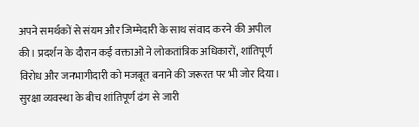अपने समर्थकों से संयम और जिम्मेदारी के साथ संवाद करने की अपील की। प्रदर्शन के दौरान कई वक्ताओं ने लोकतांत्रिक अधिकारों, शांतिपूर्ण विरोध और जनभागीदारी को मजबूत बनाने की जरूरत पर भी जोर दिया।
सुरक्षा व्यवस्था के बीच शांतिपूर्ण ढंग से जारी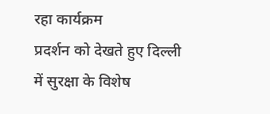रहा कार्यक्रम
प्रदर्शन को देखते हुए दिल्ली में सुरक्षा के विशेष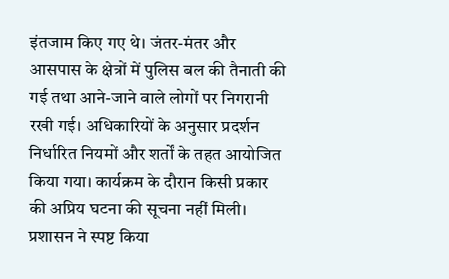इंतजाम किए गए थे। जंतर-मंतर और आसपास के क्षेत्रों में पुलिस बल की तैनाती की गई तथा आने-जाने वाले लोगों पर निगरानी रखी गई। अधिकारियों के अनुसार प्रदर्शन निर्धारित नियमों और शर्तों के तहत आयोजित किया गया। कार्यक्रम के दौरान किसी प्रकार की अप्रिय घटना की सूचना नहीं मिली। प्रशासन ने स्पष्ट किया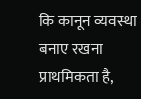कि कानून व्यवस्था बनाए रखना प्राथमिकता है,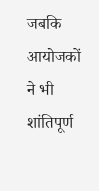जबकि आयोजकों ने भी शांतिपूर्ण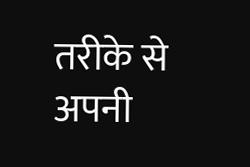तरीके से अपनी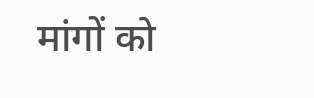मांगों को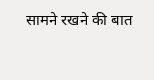सामने रखने की बात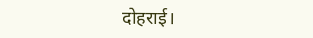दोहराई।